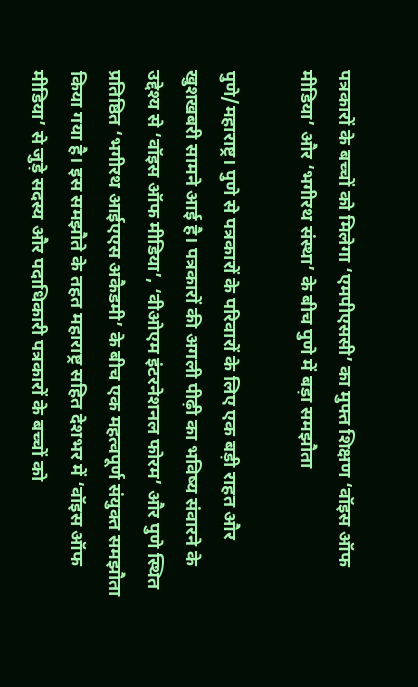पत्रकारों के बच्चों को मिलेगा ‘एमपीएससी’ का मुफ्त शिक्षण ‘वॉइस ऑफ मीडिया’ और ‘भगीरथ संस्था’ के बीच पुणे में बड़ा समझौता

पुणे/महाराष्ट्र। पुणे से पत्रकारों के परिवारों के लिए एक बड़ी राहत और खुशखबरी सामने आई है। पत्रकारों की अगली पीढ़ी का भविष्य संवारने के उद्देश्य से ‘वॉइस ऑफ मीडिया’, ‘वीओएम इंटरनेशनल फोरम’ और पुणे स्थित प्रतिष्ठित ‘भगीरथ आईएएस अकैडमी’ के बीच एक महत्वपूर्ण संयुक्त समझौता किया गया है। इस समझौते के तहत महाराष्ट्र सहित देशभर में ‘वॉइस ऑफ मीडिया’ से जुड़े सदस्य और पदाधिकारी पत्रकारों के बच्चों को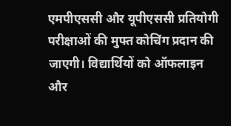एमपीएससी और यूपीएससी प्रतियोगी परीक्षाओं की मुफ्त कोचिंग प्रदान की जाएगी। विद्यार्थियों को ऑफलाइन और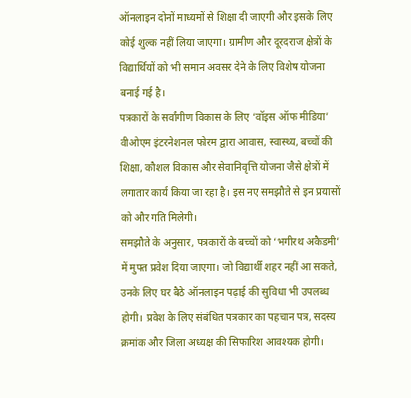ऑनलाइन दोनों माध्यमों से शिक्षा दी जाएगी और इसके लिए कोई शुल्क नहीं लिया जाएगा। ग्रामीण और दूरदराज क्षेत्रों के विद्यार्थियों को भी समान अवसर देने के लिए विशेष योजना बनाई गई है।
पत्रकारों के सर्वांगीण विकास के लिए ‘वॉइस ऑफ मीडिया’ वीओएम इंटरनेशनल फोरम द्वारा आवास, स्वास्थ्य, बच्चों की शिक्षा, कौशल विकास और सेवानिवृत्ति योजना जैसे क्षेत्रों में लगातार कार्य किया जा रहा है। इस नए समझौते से इन प्रयासों को और गति मिलेगी।
समझौते के अनुसार, पत्रकारों के बच्चों को ‘भगीरथ अकैडमी’ में मुफ्त प्रवेश दिया जाएगा। जो विद्यार्थी शहर नहीं आ सकते, उनके लिए घर बैठे ऑनलाइन पढ़ाई की सुविधा भी उपलब्ध होगी। प्रवेश के लिए संबंधित पत्रकार का पहचान पत्र, सदस्य क्रमांक और जिला अध्यक्ष की सिफारिश आवश्यक होगी।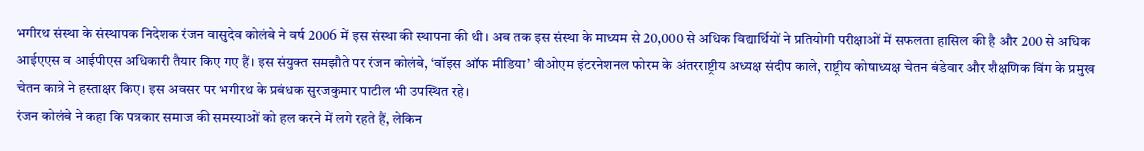भगीरथ संस्था के संस्थापक निदेशक रंजन वासुदेव कोलंबे ने वर्ष 2006 में इस संस्था की स्थापना की थी। अब तक इस संस्था के माध्यम से 20,000 से अधिक विद्यार्थियों ने प्रतियोगी परीक्षाओं में सफलता हासिल की है और 200 से अधिक आईएएस व आईपीएस अधिकारी तैयार किए गए हैं। इस संयुक्त समझौते पर रंजन कोलंबे, ‘वॉइस ऑफ मीडिया’ वीओएम इंटरनेशनल फोरम के अंतरराष्ट्रीय अध्यक्ष संदीप काले, राष्ट्रीय कोषाध्यक्ष चेतन बंडेवार और शैक्षणिक विंग के प्रमुख चेतन कात्रे ने हस्ताक्षर किए। इस अवसर पर भगीरथ के प्रबंधक सुरजकुमार पाटील भी उपस्थित रहे।
रंजन कोलंबे ने कहा कि पत्रकार समाज की समस्याओं को हल करने में लगे रहते हैं, लेकिन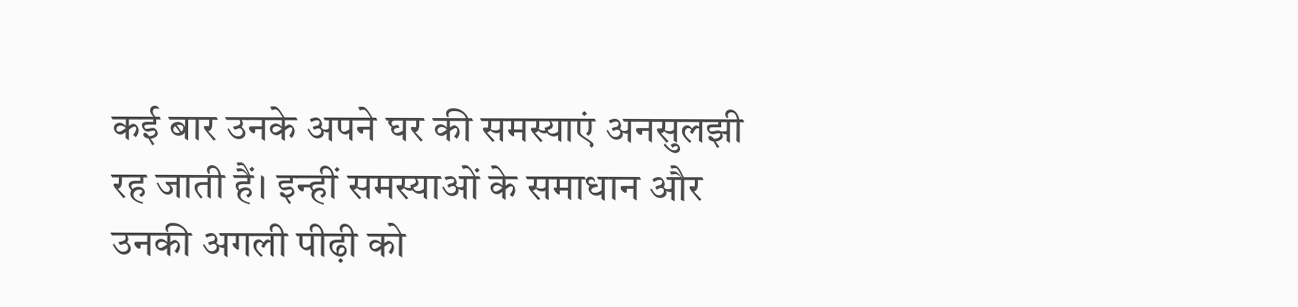कई बार उनके अपने घर की समस्याएं अनसुलझी रह जाती हैं। इन्हीं समस्याओं के समाधान और उनकी अगली पीढ़ी को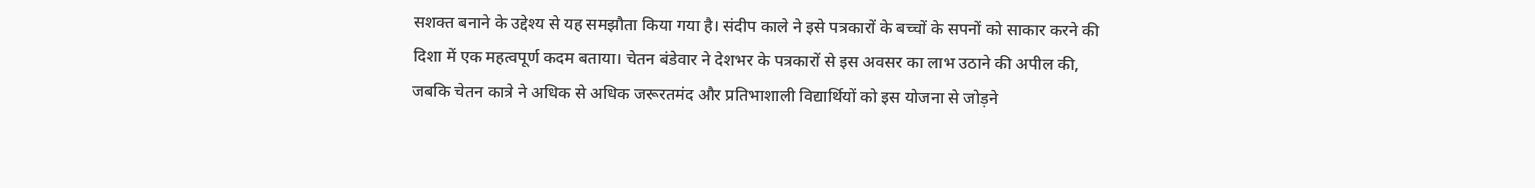सशक्त बनाने के उद्देश्य से यह समझौता किया गया है। संदीप काले ने इसे पत्रकारों के बच्चों के सपनों को साकार करने की दिशा में एक महत्वपूर्ण कदम बताया। चेतन बंडेवार ने देशभर के पत्रकारों से इस अवसर का लाभ उठाने की अपील की, जबकि चेतन कात्रे ने अधिक से अधिक जरूरतमंद और प्रतिभाशाली विद्यार्थियों को इस योजना से जोड़ने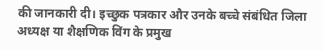की जानकारी दी। इच्छुक पत्रकार और उनके बच्चे संबंधित जिला अध्यक्ष या शैक्षणिक विंग के प्रमुख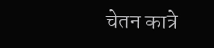चेतन कात्रे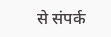से संपर्क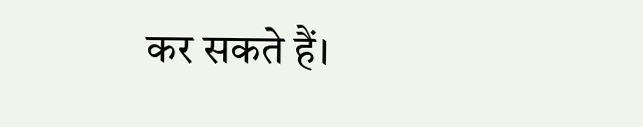कर सकते हैं।